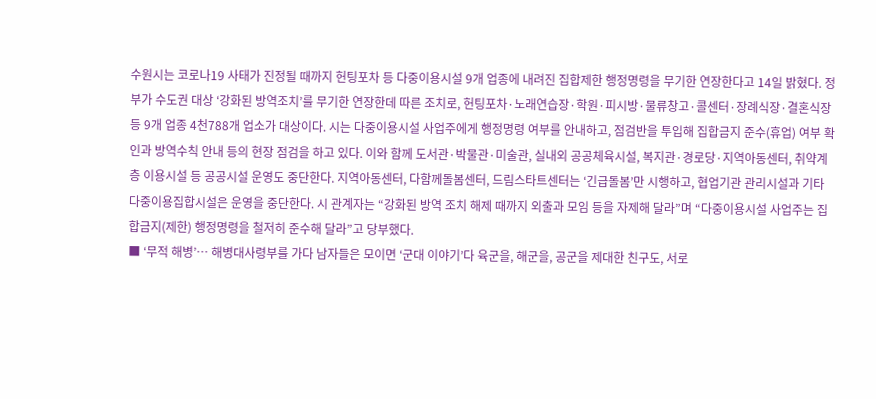수원시는 코로나19 사태가 진정될 때까지 헌팅포차 등 다중이용시설 9개 업종에 내려진 집합제한 행정명령을 무기한 연장한다고 14일 밝혔다. 정부가 수도권 대상 ‘강화된 방역조치’를 무기한 연장한데 따른 조치로, 헌팅포차·노래연습장·학원·피시방·물류창고·콜센터·장례식장·결혼식장 등 9개 업종 4천788개 업소가 대상이다. 시는 다중이용시설 사업주에게 행정명령 여부를 안내하고, 점검반을 투입해 집합금지 준수(휴업) 여부 확인과 방역수칙 안내 등의 현장 점검을 하고 있다. 이와 함께 도서관·박물관·미술관, 실내외 공공체육시설, 복지관·경로당·지역아동센터, 취약계층 이용시설 등 공공시설 운영도 중단한다. 지역아동센터, 다함께돌봄센터, 드림스타트센터는 ‘긴급돌봄’만 시행하고, 협업기관 관리시설과 기타 다중이용집합시설은 운영을 중단한다. 시 관계자는 “강화된 방역 조치 해제 때까지 외출과 모임 등을 자제해 달라”며 “다중이용시설 사업주는 집합금지(제한) 행정명령을 철저히 준수해 달라”고 당부했다.
■ ‘무적 해병’… 해병대사령부를 가다 남자들은 모이면 ‘군대 이야기’다 육군을, 해군을, 공군을 제대한 친구도, 서로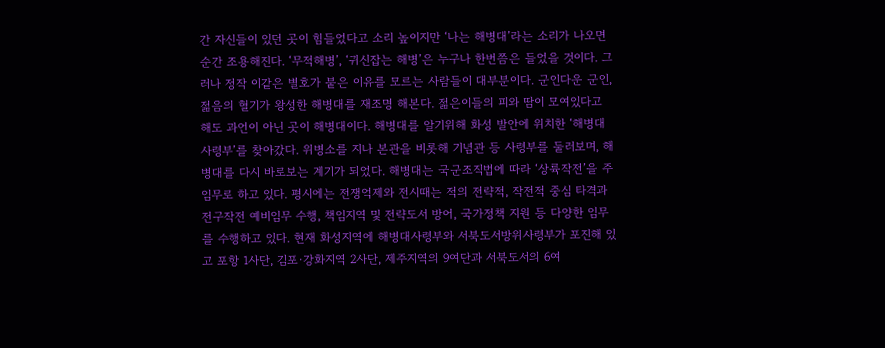간 자신들이 있던 곳이 힘들었다고 소리 높이지만 ‘나는 해병대’라는 소리가 나오면 순간 조용해진다. ‘무적해병’, ‘귀신잡는 해병’은 누구나 한번쯤은 들었을 것이다. 그러나 정작 이같은 별호가 붙은 이유를 모르는 사람들이 대부분이다. 군인다운 군인, 젊음의 혈기가 왕성한 해병대를 재조명 해본다. 젊은이들의 피와 땀이 모여있다고 해도 과언이 아닌 곳이 해병대이다. 해병대를 알기위해 화성 발안에 위치한 ‘해병대사령부’를 찾아갔다. 위병소를 지나 본관을 비롯해 기념관 등 사령부를 둘러보며, 해병대를 다시 바로보는 계기가 되었다. 해병대는 국군조직법에 따라 ‘상륙작전’을 주임무로 하고 있다. 평시에는 전쟁억제와 전시때는 적의 전략적, 작전적 중심 타격과 전구작전 예비임무 수행, 책임지역 및 전략도서 방어, 국가정책 지원 등 다양한 임무를 수행하고 있다. 현재 화성지역에 해병대사령부와 서북도서방위사령부가 포진해 있고 포항 1사단, 김포·강화지역 2사단, 제주지역의 9여단과 서북도서의 6여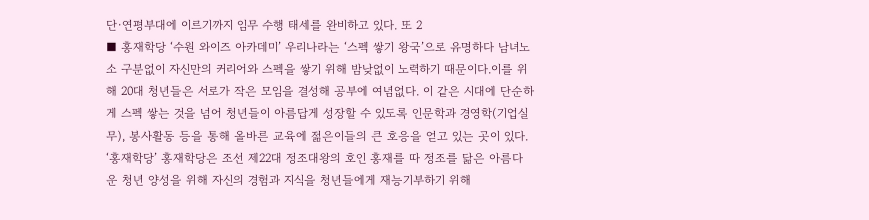단·연평부대에 이르기까지 임무 수행 태세를 완비하고 있다. 또 2
■ 홍재학당 ‘수원 와이즈 아카데미’ 우리나라는 ‘스펙 쌓기 왕국’으로 유명하다 남녀노소 구분없이 자신만의 커리어와 스펙을 쌓기 위해 밤낮없이 노력하기 때문이다.이를 위해 20대 청년들은 서로가 작은 모임을 결성해 공부에 여념없다. 이 같은 시대에 단순하게 스펙 쌓는 것을 넘어 청년들이 아름답게 성장할 수 있도록 인문학과 경영학(기업실무), 봉사활동 등을 통해 올바른 교육에 젊은이들의 큰 호응을 얻고 있는 곳이 있다. ‘홍재학당’ 홍재학당은 조선 제22대 정조대왕의 호인 홍재를 따 정조를 닮은 아름다운 청년 양성을 위해 자신의 경험과 지식을 청년들에게 재능기부하기 위해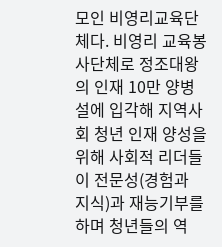모인 비영리교육단체다. 비영리 교육봉사단체로 정조대왕의 인재 10만 양병설에 입각해 지역사회 청년 인재 양성을 위해 사회적 리더들이 전문성(경험과 지식)과 재능기부를 하며 청년들의 역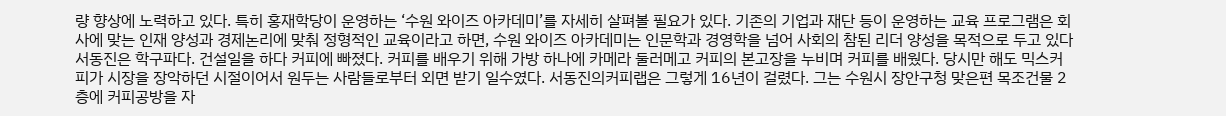량 향상에 노력하고 있다. 특히 홍재학당이 운영하는 ‘수원 와이즈 아카데미’를 자세히 살펴볼 필요가 있다. 기존의 기업과 재단 등이 운영하는 교육 프로그램은 회사에 맞는 인재 양성과 경제논리에 맞춰 정형적인 교육이라고 하면, 수원 와이즈 아카데미는 인문학과 경영학을 넘어 사회의 참된 리더 양성을 목적으로 두고 있다
서동진은 학구파다. 건설일을 하다 커피에 빠졌다. 커피를 배우기 위해 가방 하나에 카메라 둘러메고 커피의 본고장을 누비며 커피를 배웠다. 당시만 해도 믹스커피가 시장을 장악하던 시절이어서 원두는 사람들로부터 외면 받기 일수였다. 서동진의커피랩은 그렇게 16년이 걸렸다. 그는 수원시 장안구청 맞은편 목조건물 2층에 커피공방을 자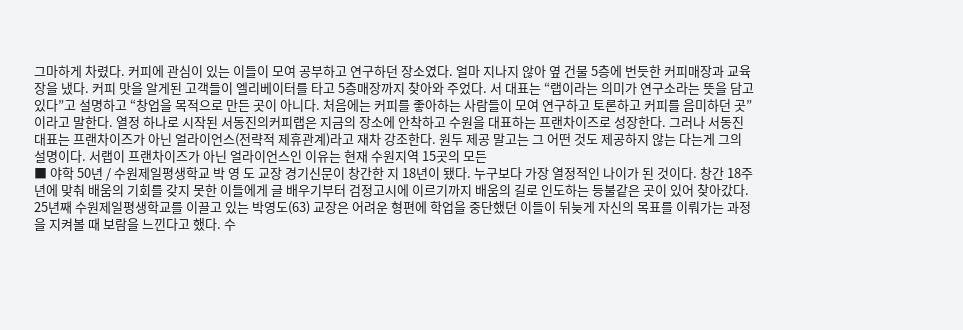그마하게 차렸다. 커피에 관심이 있는 이들이 모여 공부하고 연구하던 장소였다. 얼마 지나지 않아 옆 건물 5층에 번듯한 커피매장과 교육장을 냈다. 커피 맛을 알게된 고객들이 엘리베이터를 타고 5층매장까지 찾아와 주었다. 서 대표는 “랩이라는 의미가 연구소라는 뜻을 담고 있다”고 설명하고 “창업을 목적으로 만든 곳이 아니다. 처음에는 커피를 좋아하는 사람들이 모여 연구하고 토론하고 커피를 음미하던 곳”이라고 말한다. 열정 하나로 시작된 서동진의커피랩은 지금의 장소에 안착하고 수원을 대표하는 프랜차이즈로 성장한다. 그러나 서동진 대표는 프랜차이즈가 아닌 얼라이언스(전략적 제휴관계)라고 재차 강조한다. 원두 제공 말고는 그 어떤 것도 제공하지 않는 다는게 그의 설명이다. 서랩이 프랜차이즈가 아닌 얼라이언스인 이유는 현재 수원지역 15곳의 모든
■ 야학 50년 / 수원제일평생학교 박 영 도 교장 경기신문이 창간한 지 18년이 됐다. 누구보다 가장 열정적인 나이가 된 것이다. 창간 18주년에 맞춰 배움의 기회를 갖지 못한 이들에게 글 배우기부터 검정고시에 이르기까지 배움의 길로 인도하는 등불같은 곳이 있어 찾아갔다. 25년째 수원제일평생학교를 이끌고 있는 박영도(63) 교장은 어려운 형편에 학업을 중단했던 이들이 뒤늦게 자신의 목표를 이뤄가는 과정을 지켜볼 때 보람을 느낀다고 했다. 수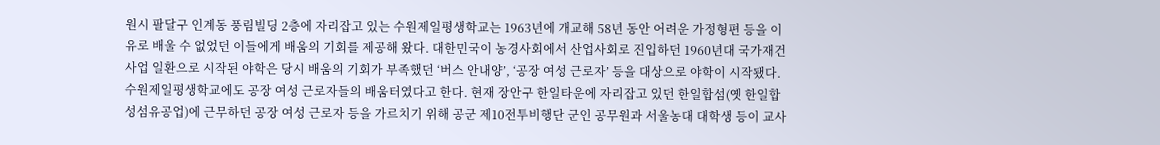원시 팔달구 인계동 풍림빌딩 2층에 자리잡고 있는 수원제일평생학교는 1963년에 개교해 58년 동안 어려운 가정형편 등을 이유로 배울 수 없었던 이들에게 배움의 기회를 제공해 왔다. 대한민국이 농경사회에서 산업사회로 진입하던 1960년대 국가재건사업 일환으로 시작된 야학은 당시 배움의 기회가 부족했던 ‘버스 안내양’, ‘공장 여성 근로자’ 등을 대상으로 야학이 시작됐다. 수원제일평생학교에도 공장 여성 근로자들의 배움터였다고 한다. 현재 장안구 한일타운에 자리잡고 있던 한일합섬(옛 한일합성섬유공업)에 근무하던 공장 여성 근로자 등을 가르치기 위해 공군 제10전투비행단 군인 공무원과 서울농대 대학생 등이 교사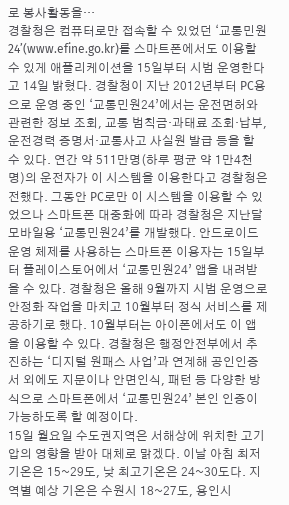로 봉사활동을…
경찰청은 컴퓨터로만 접속할 수 있었던 ‘교통민원24’(www.efine.go.kr)를 스마트폰에서도 이용할 수 있게 애플리케이션을 15일부터 시범 운영한다고 14일 밝혔다. 경찰청이 지난 2012년부터 PC용으로 운영 중인 ‘교통민원24’에서는 운전면허와 관련한 정보 조회, 교통 범칙금·과태료 조회·납부, 운전경력 증명서·교통사고 사실원 발급 등을 할 수 있다. 연간 약 511만명(하루 평균 약 1만4천명)의 운전자가 이 시스템을 이용한다고 경찰청은 전했다. 그동안 PC로만 이 시스템을 이용할 수 있었으나 스마트폰 대중화에 따라 경찰청은 지난달 모바일용 ‘교통민원24’를 개발했다. 안드로이드 운영 체제를 사용하는 스마트폰 이용자는 15일부터 플레이스토어에서 ‘교통민원24’ 앱을 내려받을 수 있다. 경찰청은 올해 9월까지 시범 운영으로 안정화 작업을 마치고 10월부터 정식 서비스를 제공하기로 했다. 10월부터는 아이폰에서도 이 앱을 이용할 수 있다. 경찰청은 행정안전부에서 추진하는 ‘디지털 원패스 사업’과 연계해 공인인증서 외에도 지문이나 안면인식, 패턴 등 다양한 방식으로 스마트폰에서 ‘교통민원24’ 본인 인증이 가능하도록 할 예정이다.
15일 월요일 수도권지역은 서해상에 위치한 고기압의 영향을 받아 대체로 맑겠다. 이날 아침 최저기온은 15~29도, 낮 최고기온은 24~30도다. 지역별 예상 기온은 수원시 18~27도, 용인시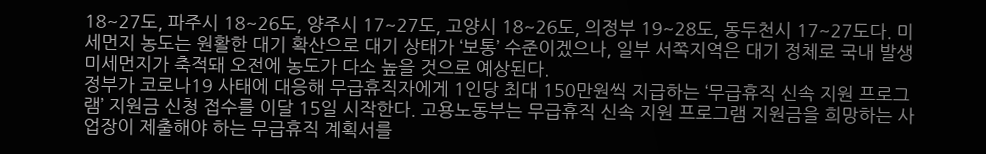18~27도, 파주시 18~26도, 양주시 17~27도, 고양시 18~26도, 의정부 19~28도, 동두천시 17~27도다. 미세먼지 농도는 원활한 대기 확산으로 대기 상태가 ‘보통’ 수준이겠으나, 일부 서쪽지역은 대기 정체로 국내 발생 미세먼지가 축적돼 오전에 농도가 다소 높을 것으로 예상된다.
정부가 코로나19 사태에 대응해 무급휴직자에게 1인당 최대 150만원씩 지급하는 ‘무급휴직 신속 지원 프로그램’ 지원금 신청 접수를 이달 15일 시작한다. 고용노동부는 무급휴직 신속 지원 프로그램 지원금을 희망하는 사업장이 제출해야 하는 무급휴직 계획서를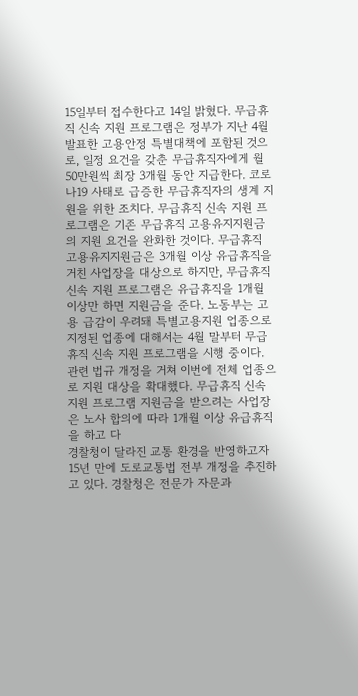15일부터 접수한다고 14일 밝혔다. 무급휴직 신속 지원 프로그램은 정부가 지난 4월 발표한 고용안정 특별대책에 포함된 것으로, 일정 요건을 갖춘 무급휴직자에게 월 50만원씩 최장 3개월 동안 지급한다. 코로나19 사태로 급증한 무급휴직자의 생계 지원을 위한 조치다. 무급휴직 신속 지원 프로그램은 기존 무급휴직 고용유지지원금의 지원 요건을 완화한 것이다. 무급휴직 고용유지지원금은 3개월 이상 유급휴직을 거친 사업장을 대상으로 하지만, 무급휴직 신속 지원 프로그램은 유급휴직을 1개월 이상만 하면 지원금을 준다. 노동부는 고용 급감이 우려돼 특별고용지원 업종으로 지정된 업종에 대해서는 4월 말부터 무급휴직 신속 지원 프로그램을 시행 중이다. 관련 법규 개정을 거쳐 이번에 전체 업종으로 지원 대상을 확대했다. 무급휴직 신속 지원 프로그램 지원금을 받으려는 사업장은 노사 합의에 따라 1개월 이상 유급휴직을 하고 다
경찰청이 달라진 교통 환경을 반영하고자 15년 만에 도로교통법 전부 개정을 추진하고 있다. 경찰청은 전문가 자문과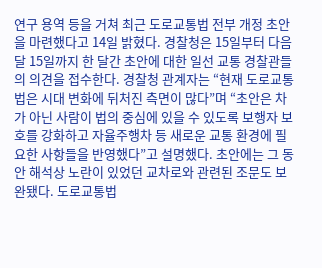연구 용역 등을 거쳐 최근 도로교통법 전부 개정 초안을 마련했다고 14일 밝혔다. 경찰청은 15일부터 다음달 15일까지 한 달간 초안에 대한 일선 교통 경찰관들의 의견을 접수한다. 경찰청 관계자는 “현재 도로교통법은 시대 변화에 뒤처진 측면이 많다”며 “초안은 차가 아닌 사람이 법의 중심에 있을 수 있도록 보행자 보호를 강화하고 자율주행차 등 새로운 교통 환경에 필요한 사항들을 반영했다”고 설명했다. 초안에는 그 동안 해석상 노란이 있었던 교차로와 관련된 조문도 보완됐다. 도로교통법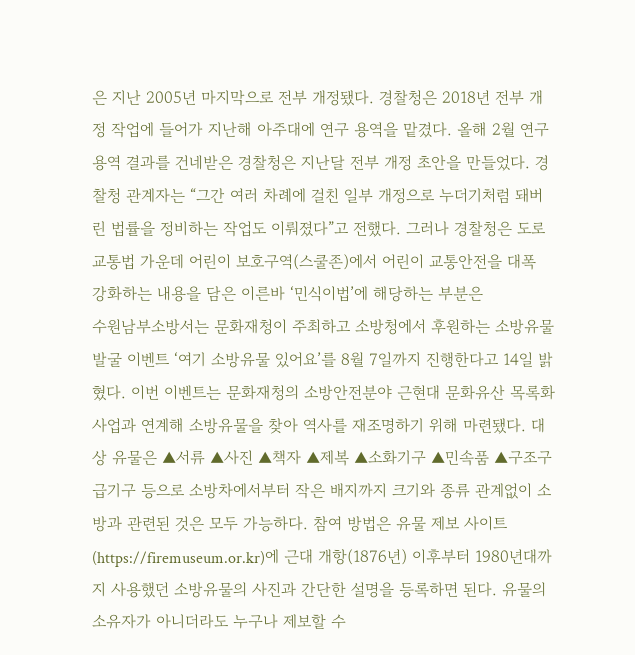은 지난 2005년 마지막으로 전부 개정됐다. 경찰청은 2018년 전부 개정 작업에 들어가 지난해 아주대에 연구 용역을 맡겼다. 올해 2월 연구 용역 결과를 건네받은 경찰청은 지난달 전부 개정 초안을 만들었다. 경찰청 관계자는 “그간 여러 차례에 걸친 일부 개정으로 누더기처럼 돼버린 법률을 정비하는 작업도 이뤄졌다”고 전했다. 그러나 경찰청은 도로교통법 가운데 어린이 보호구역(스쿨존)에서 어린이 교통안전을 대폭 강화하는 내용을 담은 이른바 ‘민식이법’에 해당하는 부분은
수원남부소방서는 문화재청이 주최하고 소방청에서 후원하는 소방유물 발굴 이벤트 ‘여기 소방유물 있어요’를 8월 7일까지 진행한다고 14일 밝혔다. 이번 이벤트는 문화재청의 소방안전분야 근현대 문화유산 목록화 사업과 연계해 소방유물을 찾아 역사를 재조명하기 위해 마련됐다. 대상 유물은 ▲서류 ▲사진 ▲책자 ▲제복 ▲소화기구 ▲민속품 ▲구조구급기구 등으로 소방차에서부터 작은 배지까지 크기와 종류 관계없이 소방과 관련된 것은 모두 가능하다. 참여 방법은 유물 제보 사이트(https://firemuseum.or.kr)에 근대 개항(1876년) 이후부터 1980년대까지 사용했던 소방유물의 사진과 간단한 설명을 등록하면 된다. 유물의 소유자가 아니더라도 누구나 제보할 수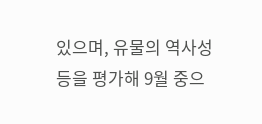있으며, 유물의 역사성 등을 평가해 9월 중으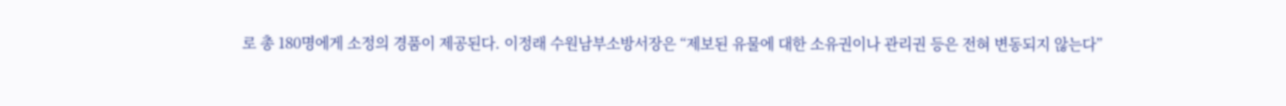로 총 180명에게 소정의 경품이 제공된다. 이정래 수원남부소방서장은 “제보된 유물에 대한 소유권이나 관리권 등은 전혀 변동되지 않는다”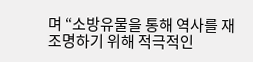며 “소방유물을 통해 역사를 재조명하기 위해 적극적인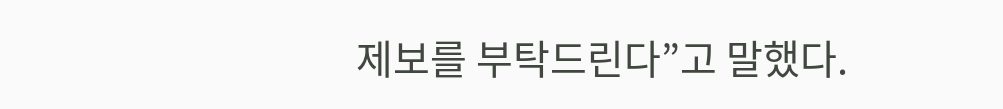제보를 부탁드린다”고 말했다.